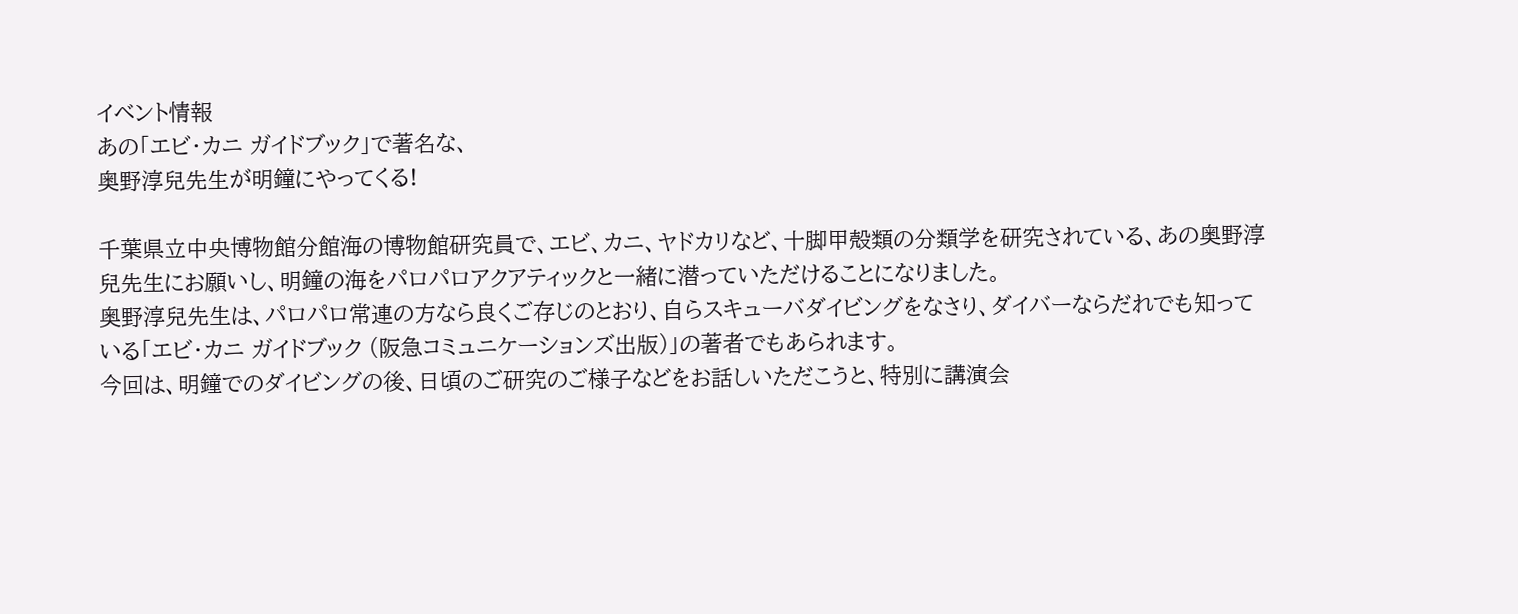イベント情報
あの「エビ・カニ ガイドブック」で著名な、
奥野淳兒先生が明鐘にやってくる!

千葉県立中央博物館分館海の博物館研究員で、エビ、カニ、ヤドカリなど、十脚甲殻類の分類学を研究されている、あの奥野淳兒先生にお願いし、明鐘の海をパロパロアクアティックと一緒に潜っていただけることになりました。
奥野淳兒先生は、パロパロ常連の方なら良くご存じのとおり、自らスキューバダイビングをなさり、ダイバーならだれでも知っている「エビ・カニ ガイドブック (阪急コミュニケーションズ出版)」の著者でもあられます。
今回は、明鐘でのダイビングの後、日頃のご研究のご様子などをお話しいただこうと、特別に講演会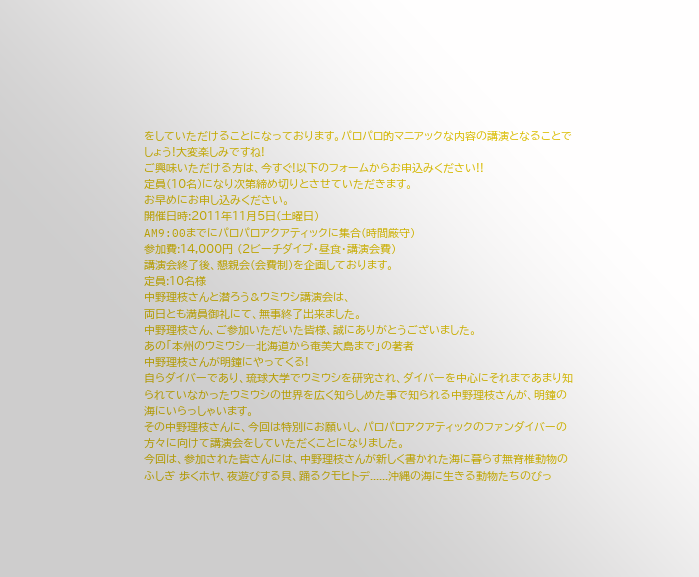をしていただけることになっております。パロパロ的マニアックな内容の講演となることでしょう!大変楽しみですね!
ご興味いただける方は、今すぐ!以下のフォームからお申込みください!!
定員(10名)になり次第締め切りとさせていただきます。
お早めにお申し込みください。
開催日時:2011年11月5日(土曜日)
AM9:00までにパロパロアクアティックに集合(時間厳守)
参加費:14,000円 (2ビーチダイブ・昼食・講演会費)
講演会終了後、懇親会(会費制)を企画しております。
定員:10名様
中野理枝さんと潜ろう&ウミウシ講演会は、
両日とも満員御礼にて、無事終了出来ました。
中野理枝さん、ご参加いただいた皆様、誠にありがとうございました。
あの「本州のウミウシ―北海道から奄美大島まで」の著者
中野理枝さんが明鐘にやってくる!
自らダイバーであり、琉球大学でウミウシを研究され、ダイバーを中心にそれまであまり知られていなかったウミウシの世界を広く知らしめた事で知られる中野理枝さんが、明鐘の海にいらっしゃいます。
その中野理枝さんに、今回は特別にお願いし、パロパロアクアティックのファンダイバーの方々に向けて講演会をしていただくことになりました。
今回は、参加された皆さんには、中野理枝さんが新しく書かれた海に暮らす無脊椎動物のふしぎ 歩くホヤ、夜遊びする貝、踊るクモヒトデ......沖縄の海に生きる動物たちのびっ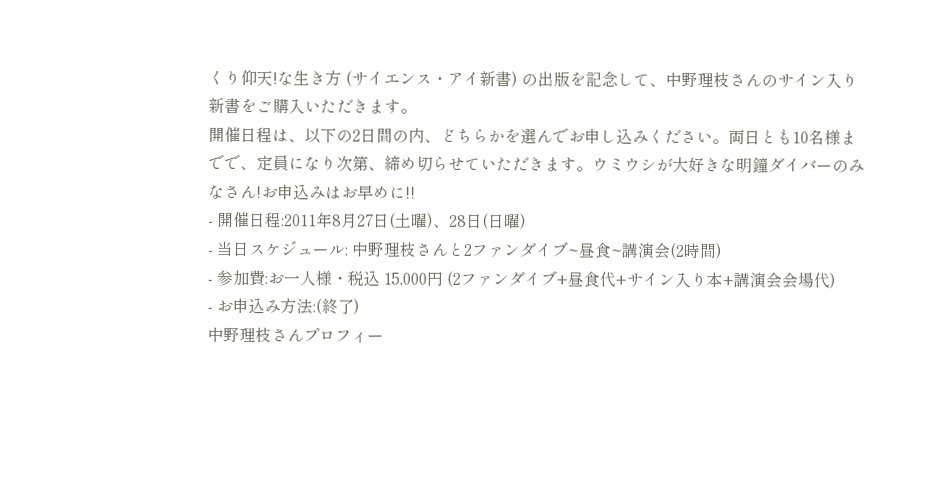くり仰天!な生き方 (サイエンス・アイ新書) の出版を記念して、中野理枝さんのサイン入り新書をご購入いただきます。
開催日程は、以下の2日間の内、どちらかを選んでお申し込みください。両日とも10名様までで、定員になり次第、締め切らせていただきます。ウミウシが大好きな明鐘ダイバーのみなさん!お申込みはお早めに!!
- 開催日程:2011年8月27日(土曜)、28日(日曜)
- 当日スケジュール: 中野理枝さんと2ファンダイブ~昼食~講演会(2時間)
- 参加費:お一人様・税込 15,000円 (2ファンダイブ+昼食代+サイン入り本+講演会会場代)
- お申込み方法:(終了)
中野理枝さんプロフィー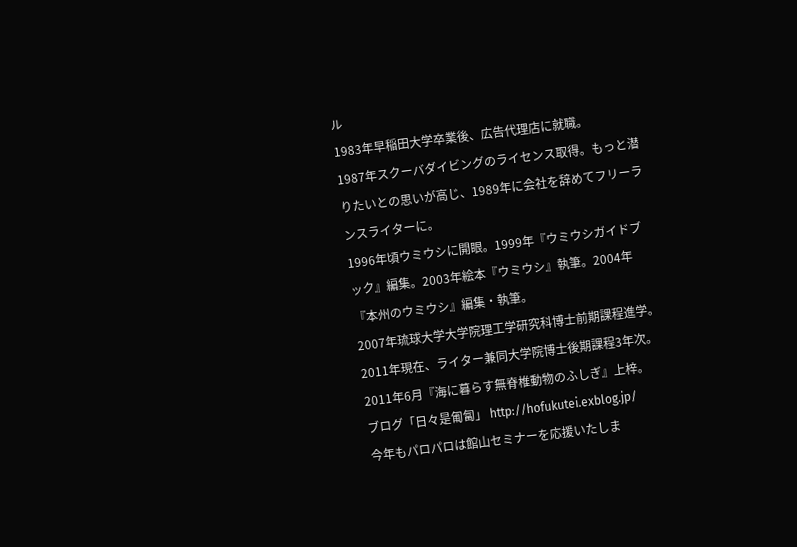ル
1983年早稲田大学卒業後、広告代理店に就職。
1987年スクーバダイビングのライセンス取得。もっと潜りたいとの思いが高じ、1989年に会社を辞めてフリーランスライターに。
1996年頃ウミウシに開眼。1999年『ウミウシガイドブック』編集。2003年絵本『ウミウシ』執筆。2004年『本州のウミウシ』編集・執筆。
2007年琉球大学大学院理工学研究科博士前期課程進学。
2011年現在、ライター兼同大学院博士後期課程3年次。
2011年6月『海に暮らす無脊椎動物のふしぎ』上梓。
ブログ「日々是匍匐」 http://hofukutei.exblog.jp/
今年もパロパロは館山セミナーを応援いたしま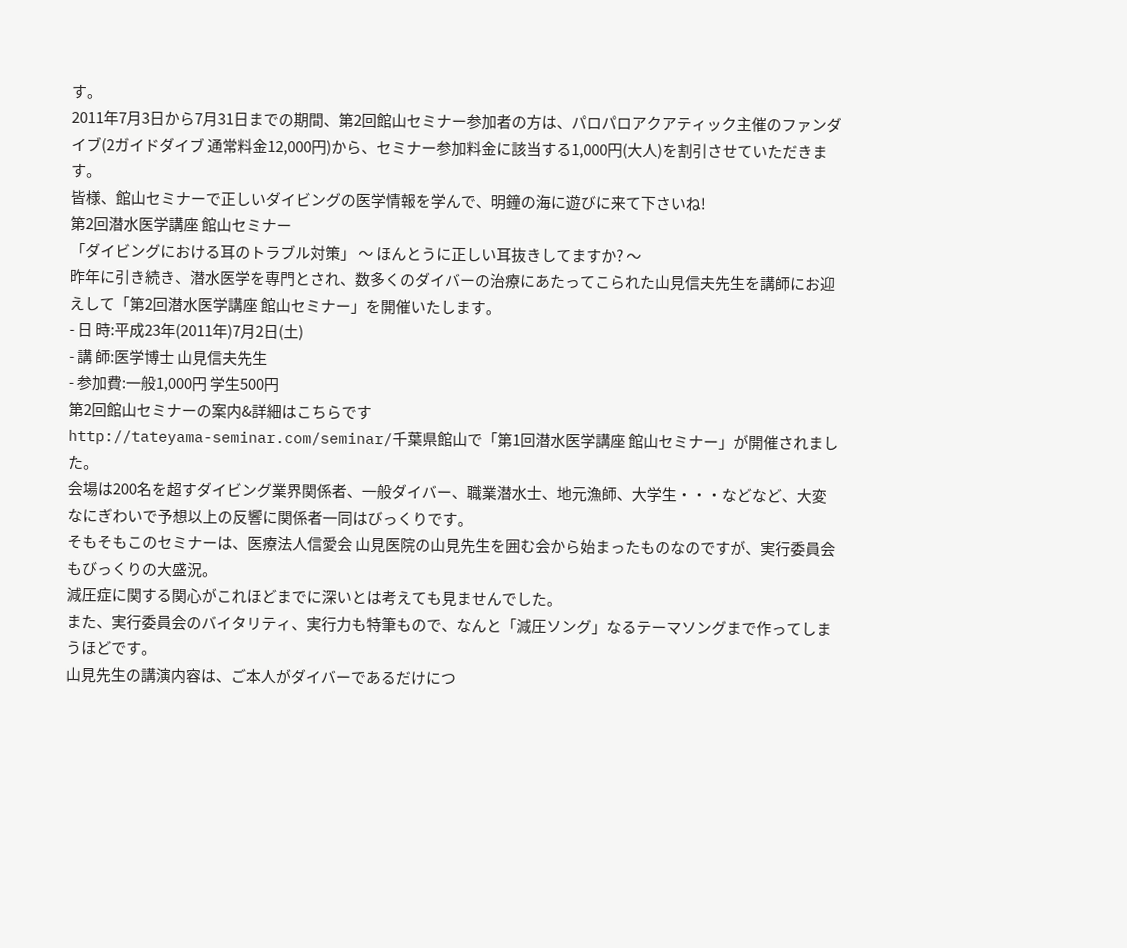す。
2011年7月3日から7月31日までの期間、第2回館山セミナー参加者の方は、パロパロアクアティック主催のファンダイブ(2ガイドダイブ 通常料金12,000円)から、セミナー参加料金に該当する1,000円(大人)を割引させていただきます。
皆様、館山セミナーで正しいダイビングの医学情報を学んで、明鐘の海に遊びに来て下さいね!
第2回潜水医学講座 館山セミナー
「ダイビングにおける耳のトラブル対策」 〜 ほんとうに正しい耳抜きしてますか? 〜
昨年に引き続き、潜水医学を専門とされ、数多くのダイバーの治療にあたってこられた山見信夫先生を講師にお迎えして「第2回潜水医学講座 館山セミナー」を開催いたします。
- 日 時:平成23年(2011年)7月2日(土)
- 講 師:医学博士 山見信夫先生
- 参加費:一般1,000円 学生500円
第2回館山セミナーの案内&詳細はこちらです
http://tateyama-seminar.com/seminar/千葉県館山で「第1回潜水医学講座 館山セミナー」が開催されました。
会場は200名を超すダイビング業界関係者、一般ダイバー、職業潜水士、地元漁師、大学生・・・などなど、大変なにぎわいで予想以上の反響に関係者一同はびっくりです。
そもそもこのセミナーは、医療法人信愛会 山見医院の山見先生を囲む会から始まったものなのですが、実行委員会もびっくりの大盛況。
減圧症に関する関心がこれほどまでに深いとは考えても見ませんでした。
また、実行委員会のバイタリティ、実行力も特筆もので、なんと「減圧ソング」なるテーマソングまで作ってしまうほどです。
山見先生の講演内容は、ご本人がダイバーであるだけにつ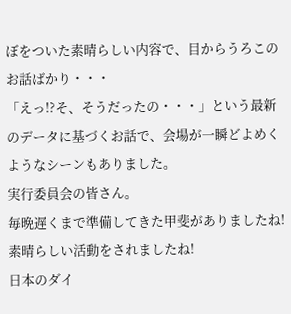ぼをついた素晴らしい内容で、目からうろこのお話ばかり・・・
「えっ!?そ、そうだったの・・・」という最新のデータに基づくお話で、会場が一瞬どよめくようなシーンもありました。
実行委員会の皆さん。
毎晩遅くまで準備してきた甲斐がありましたね!
素晴らしい活動をされましたね!
日本のダイ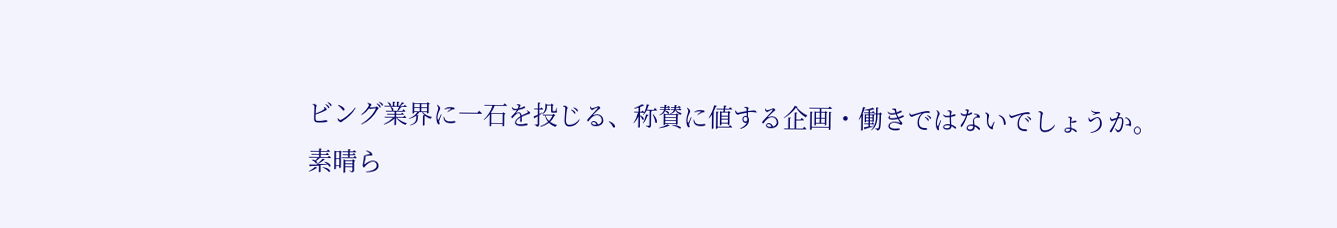ビング業界に一石を投じる、称賛に値する企画・働きではないでしょうか。
素晴ら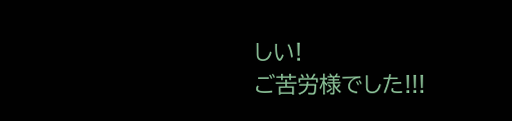しい!
ご苦労様でした!!!